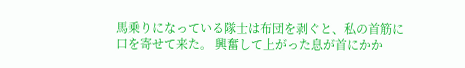馬乗りになっている隊士は布団を剥ぐと、私の首筋に口を寄せて来た。 興奮して上がった息が首にかか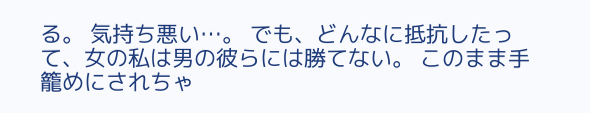る。 気持ち悪い…。 でも、どんなに抵抗したって、女の私は男の彼らには勝てない。 このまま手籠めにされちゃ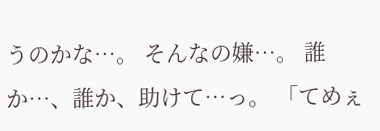うのかな…。 そんなの嫌…。 誰か…、誰か、助けて…っ。 「てめぇ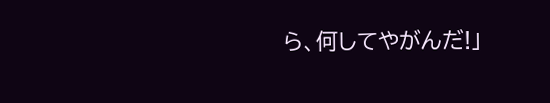ら、何してやがんだ!」